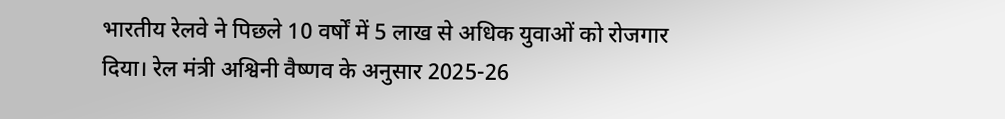भारतीय रेलवे ने पिछले 10 वर्षों में 5 लाख से अधिक युवाओं को रोजगार दिया। रेल मंत्री अश्विनी वैष्णव के अनुसार 2025-26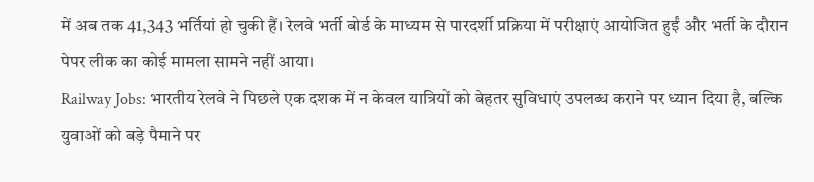में अब तक 41,343 भर्तियां हो चुकी हैं। रेलवे भर्ती बोर्ड के माध्यम से पारदर्शी प्रक्रिया में परीक्षाएं आयोजित हुईं और भर्ती के दौरान पेपर लीक का कोई मामला सामने नहीं आया।
Railway Jobs: भारतीय रेलवे ने पिछले एक दशक में न केवल यात्रियों को बेहतर सुविधाएं उपलब्ध कराने पर ध्यान दिया है, बल्कि युवाओं को बड़े पैमाने पर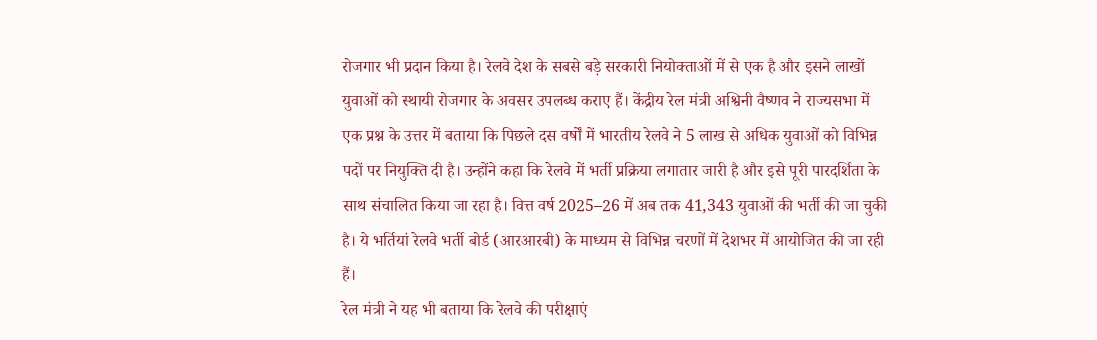रोजगार भी प्रदान किया है। रेलवे देश के सबसे बड़े सरकारी नियोक्ताओं में से एक है और इसने लाखों युवाओं को स्थायी रोजगार के अवसर उपलब्ध कराए हैं। केंद्रीय रेल मंत्री अश्विनी वैष्णव ने राज्यसभा में एक प्रश्न के उत्तर में बताया कि पिछले दस वर्षों में भारतीय रेलवे ने 5 लाख से अधिक युवाओं को विभिन्न पदों पर नियुक्ति दी है। उन्होंने कहा कि रेलवे में भर्ती प्रक्रिया लगातार जारी है और इसे पूरी पारदर्शिता के साथ संचालित किया जा रहा है। वित्त वर्ष 2025–26 में अब तक 41,343 युवाओं की भर्ती की जा चुकी है। ये भर्तियां रेलवे भर्ती बोर्ड (आरआरबी) के माध्यम से विभिन्न चरणों में देशभर में आयोजित की जा रही हैं।
रेल मंत्री ने यह भी बताया कि रेलवे की परीक्षाएं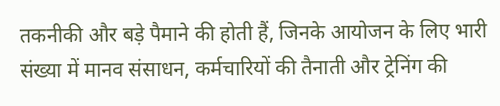तकनीकी और बड़े पैमाने की होती हैं, जिनके आयोजन के लिए भारी संख्या में मानव संसाधन, कर्मचारियों की तैनाती और ट्रेनिंग की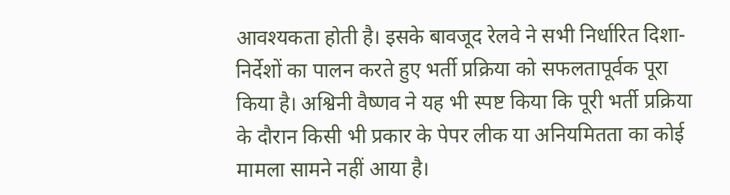आवश्यकता होती है। इसके बावजूद रेलवे ने सभी निर्धारित दिशा-निर्देशों का पालन करते हुए भर्ती प्रक्रिया को सफलतापूर्वक पूरा किया है। अश्विनी वैष्णव ने यह भी स्पष्ट किया कि पूरी भर्ती प्रक्रिया के दौरान किसी भी प्रकार के पेपर लीक या अनियमितता का कोई मामला सामने नहीं आया है।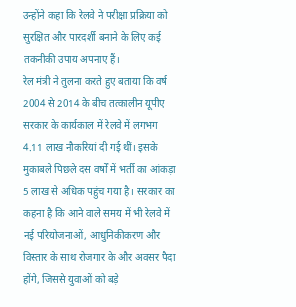उन्होंने कहा कि रेलवे ने परीक्षा प्रक्रिया को सुरक्षित और पारदर्शी बनाने के लिए कई तकनीकी उपाय अपनाए हैं।
रेल मंत्री ने तुलना करते हुए बताया कि वर्ष 2004 से 2014 के बीच तत्कालीन यूपीए सरकार के कार्यकाल में रेलवे में लगभग 4.11 लाख नौकरियां दी गई थीं। इसके मुकाबले पिछले दस वर्षों में भर्ती का आंकड़ा 5 लाख से अधिक पहुंच गया है। सरकार का कहना है कि आने वाले समय में भी रेलवे में नई परियोजनाओं, आधुनिकीकरण और विस्तार के साथ रोजगार के और अवसर पैदा होंगे, जिससे युवाओं को बड़े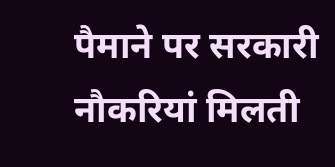पैमाने पर सरकारी नौकरियां मिलती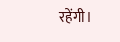रहेंगी।